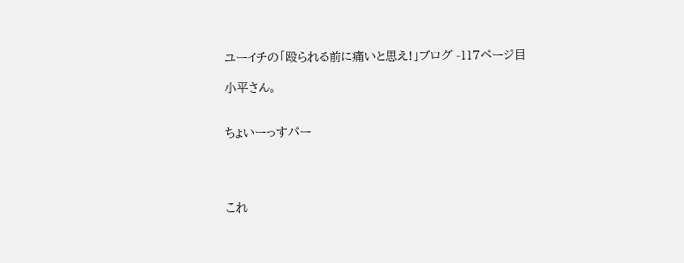ユーイチの「殴られる前に痛いと思え!」ブログ -117ページ目

小平さん。


ちょいーっすパー




これ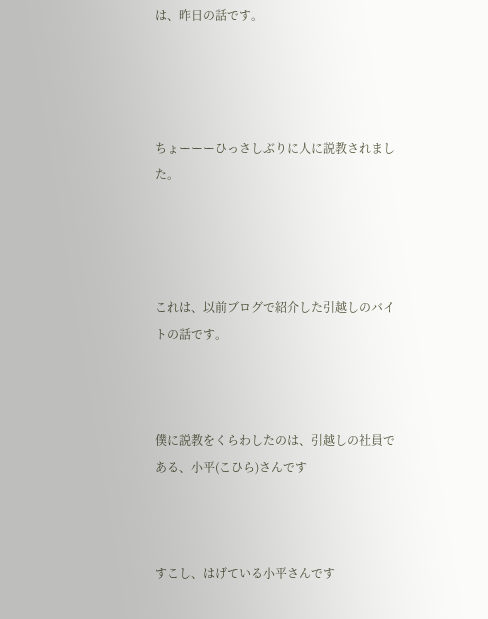は、昨日の話です。




ちょーーーひっさしぶりに人に説教されました。




これは、以前ブログで紹介した引越しのバイトの話です。



僕に説教をくらわしたのは、引越しの社員である、小平(こひら)さんです



すこし、はげている小平さんです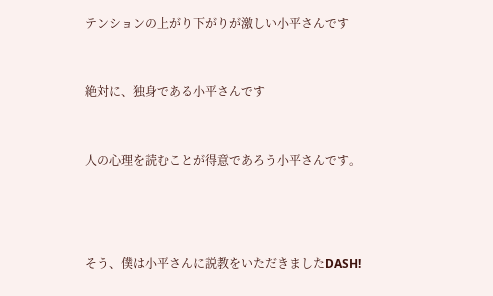テンションの上がり下がりが激しい小平さんです



絶対に、独身である小平さんです



人の心理を読むことが得意であろう小平さんです。





そう、僕は小平さんに説教をいただきましたDASH!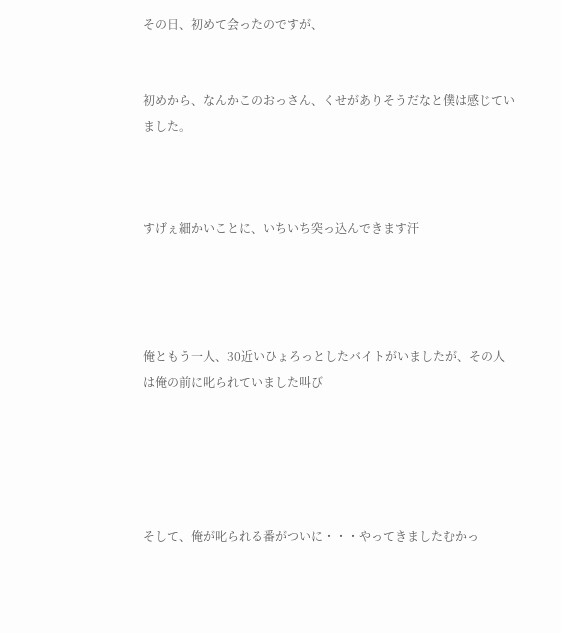その日、初めて会ったのですが、


初めから、なんかこのおっさん、くせがありそうだなと僕は感じていました。



すげぇ細かいことに、いちいち突っ込んできます汗




俺ともう一人、30近いひょろっとしたバイトがいましたが、その人は俺の前に叱られていました叫び





そして、俺が叱られる番がついに・・・やってきましたむかっ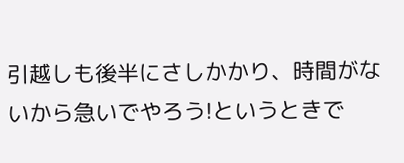引越しも後半にさしかかり、時間がないから急いでやろう!というときで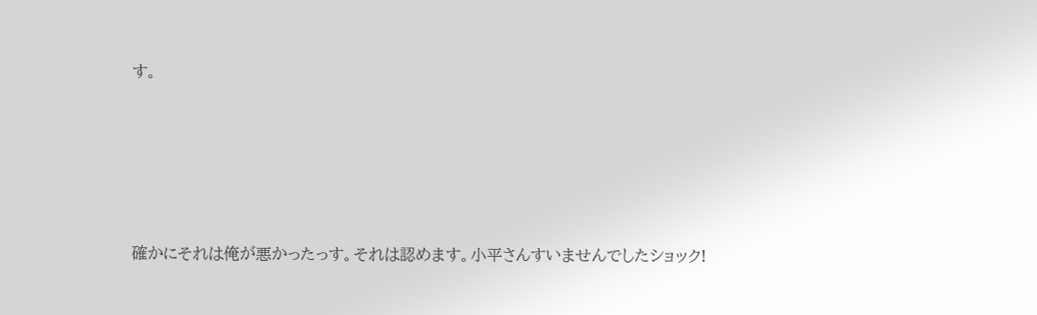す。





確かにそれは俺が悪かったっす。それは認めます。小平さんすいませんでしたショック!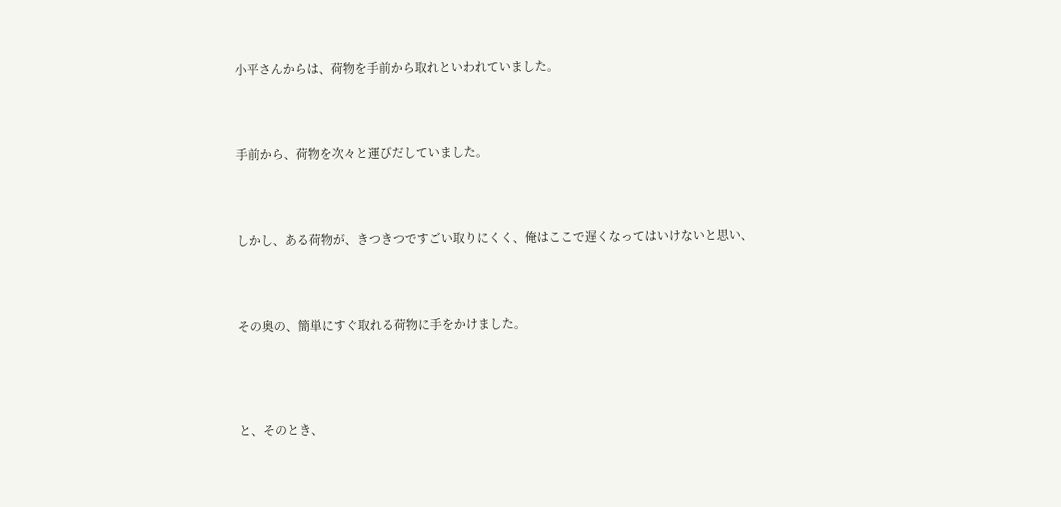小平さんからは、荷物を手前から取れといわれていました。




手前から、荷物を次々と運びだしていました。




しかし、ある荷物が、きつきつですごい取りにくく、俺はここで遅くなってはいけないと思い、




その奥の、簡単にすぐ取れる荷物に手をかけました。





と、そのとき、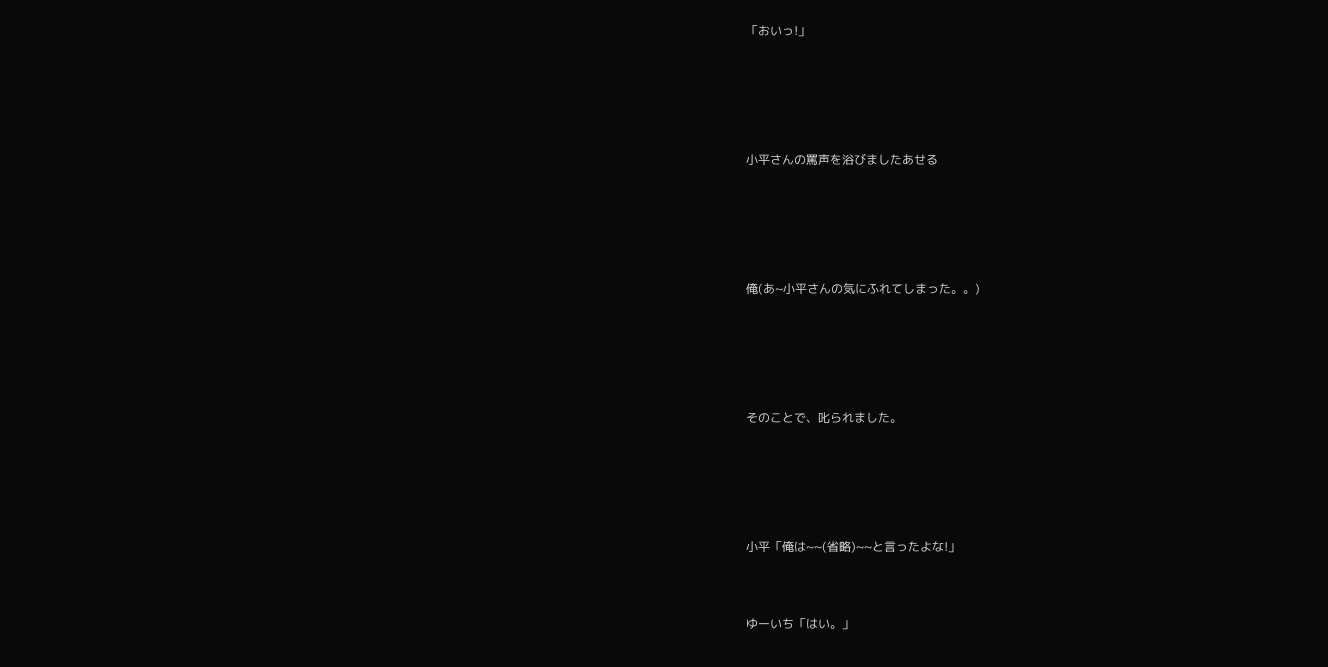「おいっ!」




小平さんの罵声を浴びましたあせる




俺(あ~小平さんの気にふれてしまった。。)




そのことで、叱られました。




小平「俺は~~(省略)~~と言ったよな!」


ゆーいち「はい。」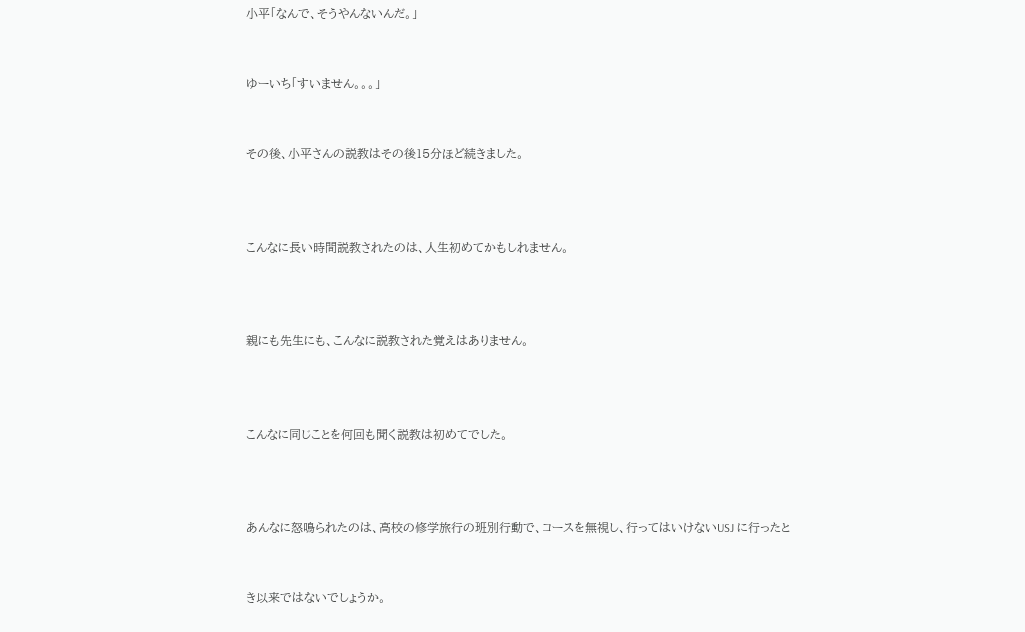小平「なんで、そうやんないんだ。」


ゆーいち「すいません。。。」


その後、小平さんの説教はその後15分ほど続きました。



こんなに長い時間説教されたのは、人生初めてかもしれません。



親にも先生にも、こんなに説教された覚えはありません。



こんなに同じことを何回も聞く説教は初めてでした。



あんなに怒鳴られたのは、高校の修学旅行の班別行動で、コースを無視し、行ってはいけないUSJ に行ったと


き以来ではないでしょうか。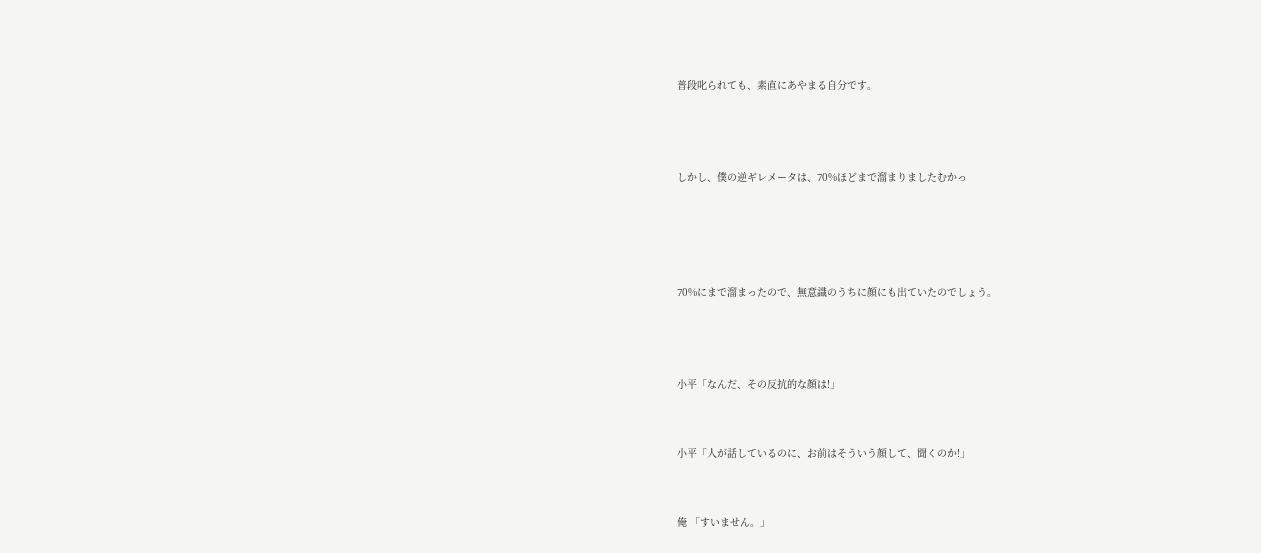普段叱られても、素直にあやまる自分です。



しかし、僕の逆ギレメータは、70%ほどまで溜まりましたむかっ




70%にまで溜まったので、無意識のうちに顔にも出ていたのでしょう。



小平「なんだ、その反抗的な顔は!」


小平「人が話しているのに、お前はそういう顔して、聞くのか!」


俺 「すいません。」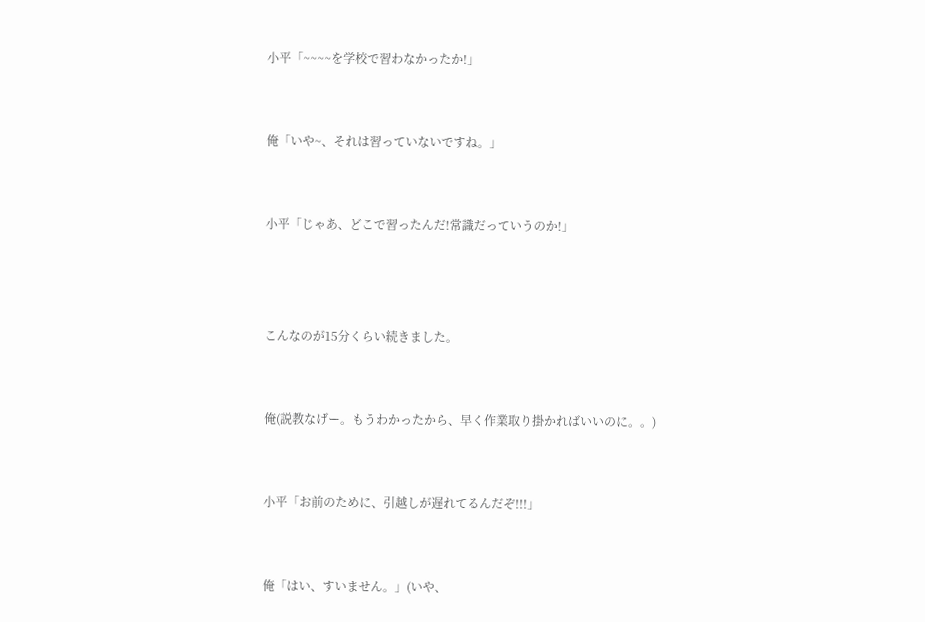小平「~~~~を学校で習わなかったか!」


俺「いや~、それは習っていないですね。」


小平「じゃあ、どこで習ったんだ!常識だっていうのか!」



こんなのが15分くらい続きました。


俺(説教なげー。もうわかったから、早く作業取り掛かればいいのに。。)


小平「お前のために、引越しが遅れてるんだぞ!!!」


俺「はい、すいません。」(いや、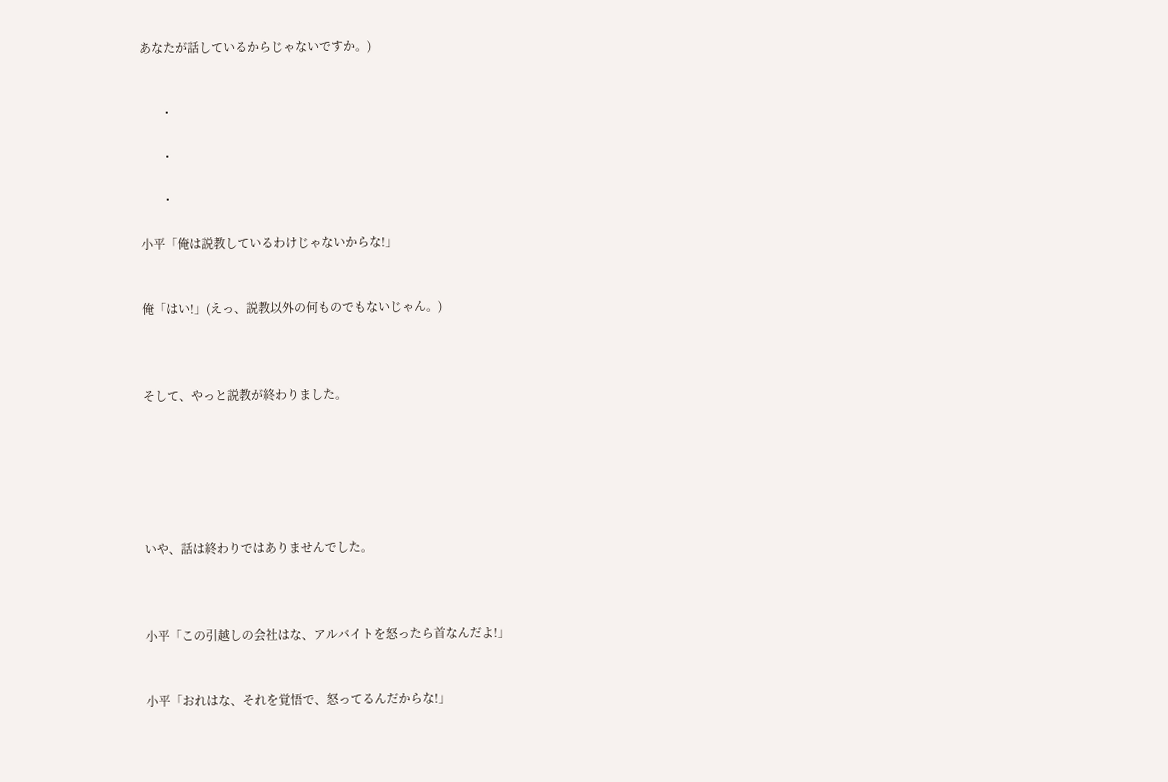あなたが話しているからじゃないですか。)


       ・

       ・

       ・

小平「俺は説教しているわけじゃないからな!」


俺「はい!」(えっ、説教以外の何ものでもないじゃん。)



そして、やっと説教が終わりました。






いや、話は終わりではありませんでした。



小平「この引越しの会社はな、アルバイトを怒ったら首なんだよ!」


小平「おれはな、それを覚悟で、怒ってるんだからな!」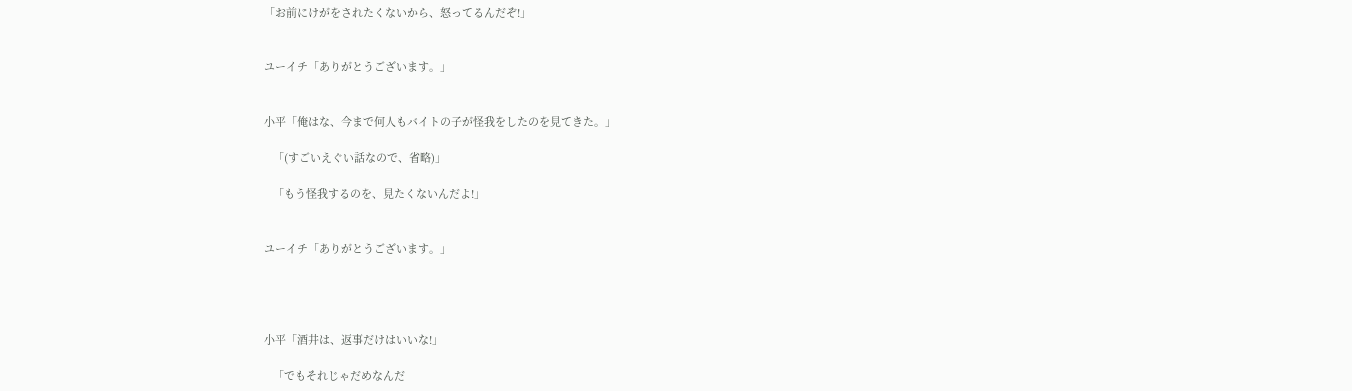「お前にけがをされたくないから、怒ってるんだぞ!」


ユーイチ「ありがとうございます。」


小平「俺はな、今まで何人もバイトの子が怪我をしたのを見てきた。」

   「(すごいえぐい話なので、省略)」

   「もう怪我するのを、見たくないんだよ!」


ユーイチ「ありがとうございます。」




小平「酒井は、返事だけはいいな!」

   「でもそれじゃだめなんだ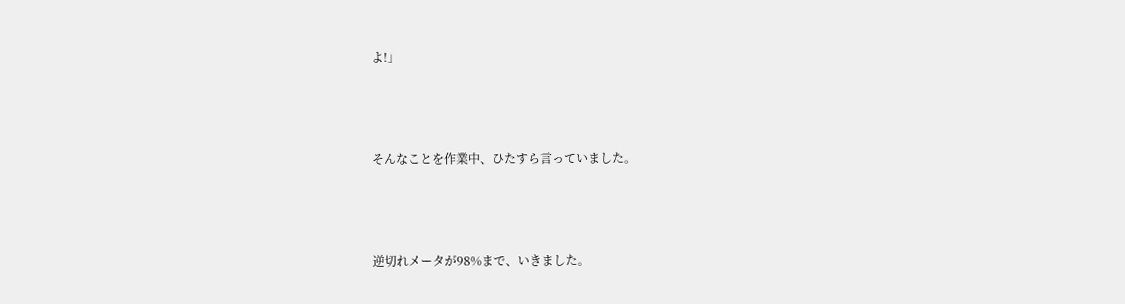よ!」



そんなことを作業中、ひたすら言っていました。



逆切れメータが98%まで、いきました。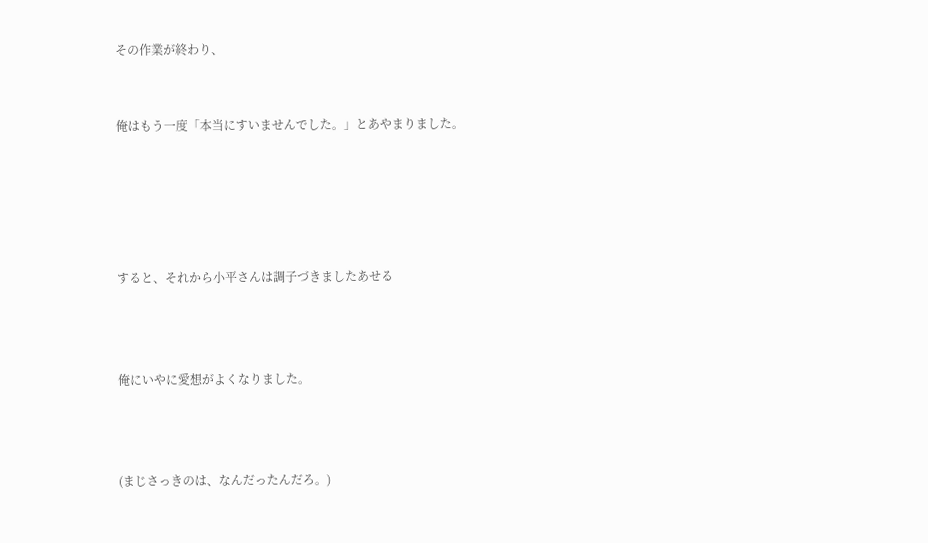その作業が終わり、


俺はもう一度「本当にすいませんでした。」とあやまりました。





すると、それから小平さんは調子づきましたあせる



俺にいやに愛想がよくなりました。



(まじさっきのは、なんだったんだろ。)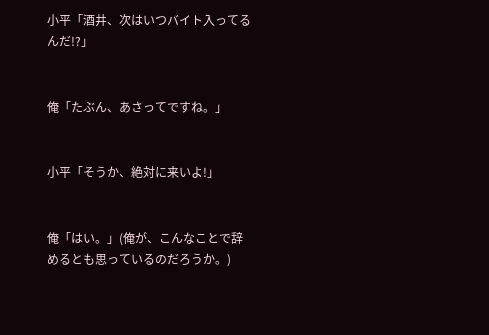小平「酒井、次はいつバイト入ってるんだ!?」


俺「たぶん、あさってですね。」


小平「そうか、絶対に来いよ!」


俺「はい。」(俺が、こんなことで辞めるとも思っているのだろうか。)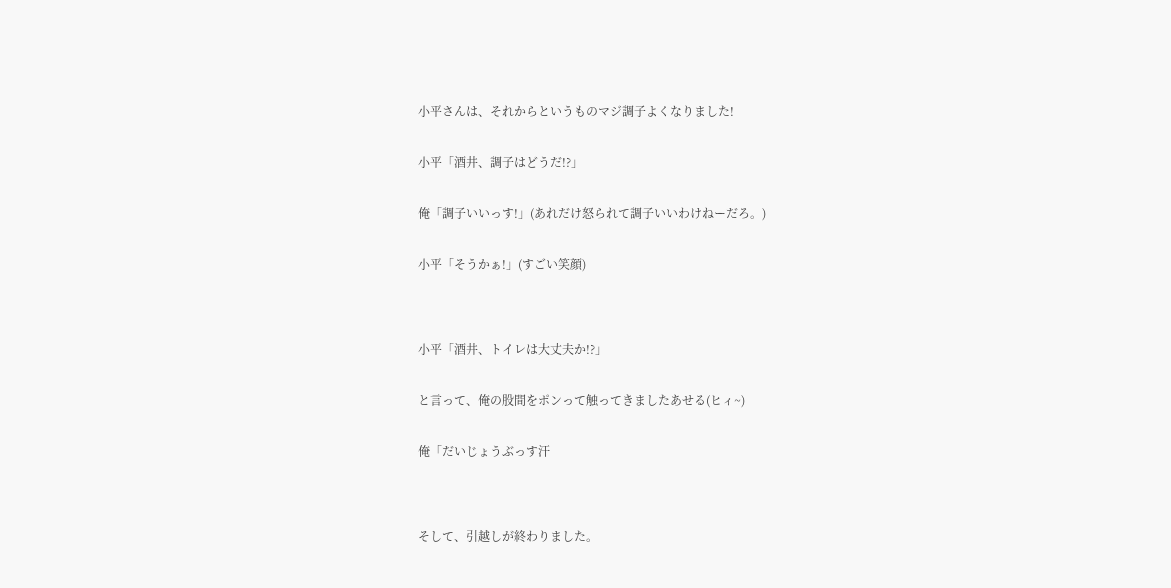小平さんは、それからというものマジ調子よくなりました!


小平「酒井、調子はどうだ!?」


俺「調子いいっす!」(あれだけ怒られて調子いいわけねーだろ。)


小平「そうかぁ!」(すごい笑顔)




小平「酒井、トイレは大丈夫か!?」


と言って、俺の股間をポンって触ってきましたあせる(ヒィ~)


俺「だいじょうぶっす汗




そして、引越しが終わりました。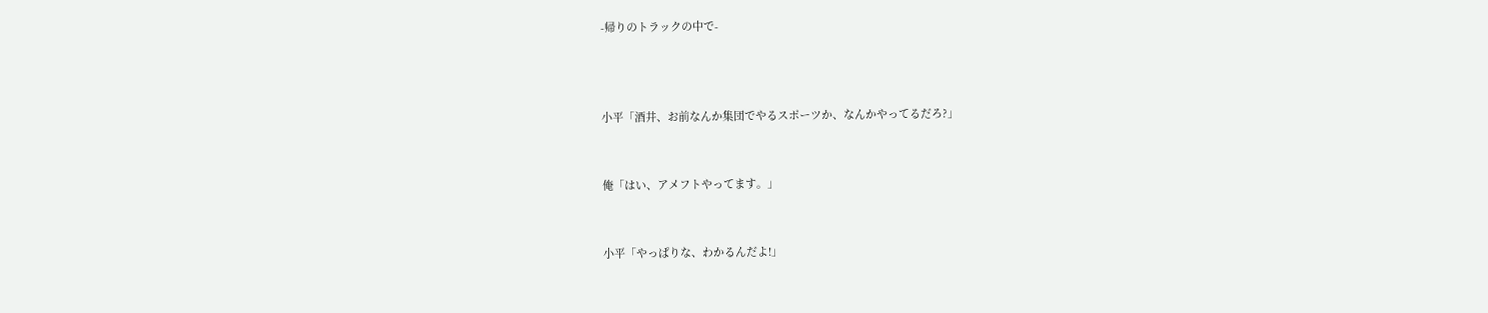-帰りのトラックの中で-



小平「酒井、お前なんか集団でやるスポーツか、なんかやってるだろ?」


俺「はい、アメフトやってます。」


小平「やっぱりな、わかるんだよ!」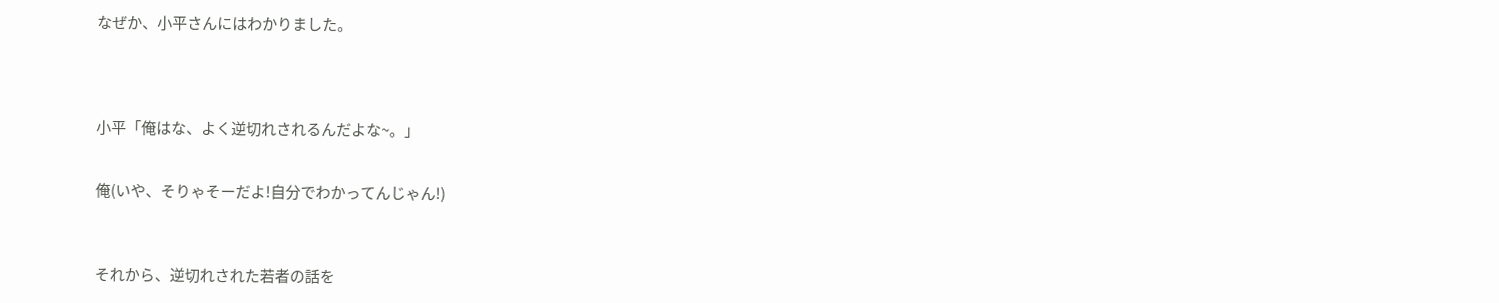なぜか、小平さんにはわかりました。




小平「俺はな、よく逆切れされるんだよな~。」


俺(いや、そりゃそーだよ!自分でわかってんじゃん!)



それから、逆切れされた若者の話を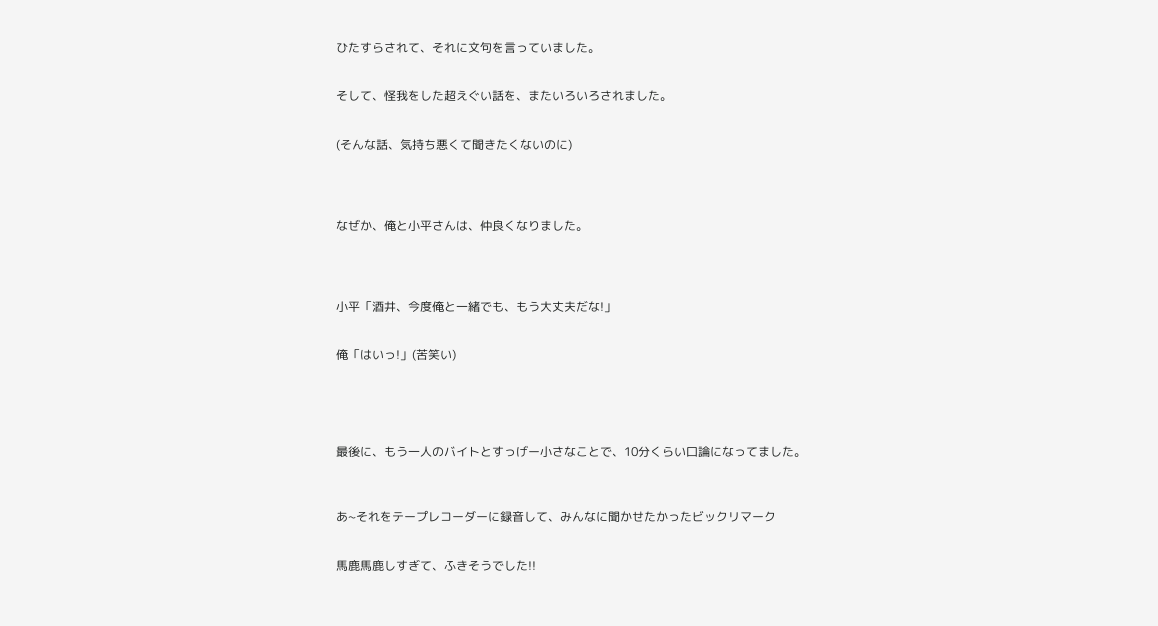ひたすらされて、それに文句を言っていました。


そして、怪我をした超えぐい話を、またいろいろされました。


(そんな話、気持ち悪くて聞きたくないのに)




なぜか、俺と小平さんは、仲良くなりました。




小平「酒井、今度俺と一緒でも、もう大丈夫だな!」


俺「はいっ!」(苦笑い)





最後に、もう一人のバイトとすっげー小さなことで、10分くらい口論になってました。



あ~それをテープレコーダーに録音して、みんなに聞かせたかったビックリマーク


馬鹿馬鹿しすぎて、ふきそうでした!!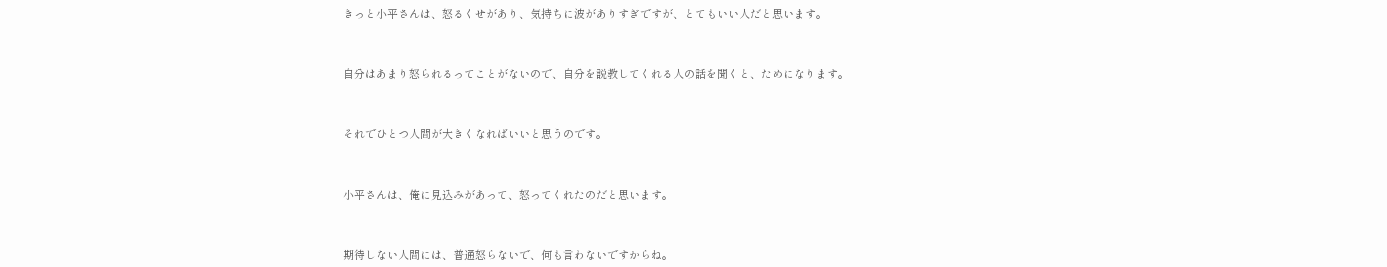きっと小平さんは、怒るくせがあり、気持ちに波がありすぎですが、とてもいい人だと思います。



自分はあまり怒られるってことがないので、自分を説教してくれる人の話を聞くと、ためになります。



それでひとつ人間が大きくなればいいと思うのです。



小平さんは、俺に見込みがあって、怒ってくれたのだと思います。



期待しない人間には、普通怒らないで、何も言わないですからね。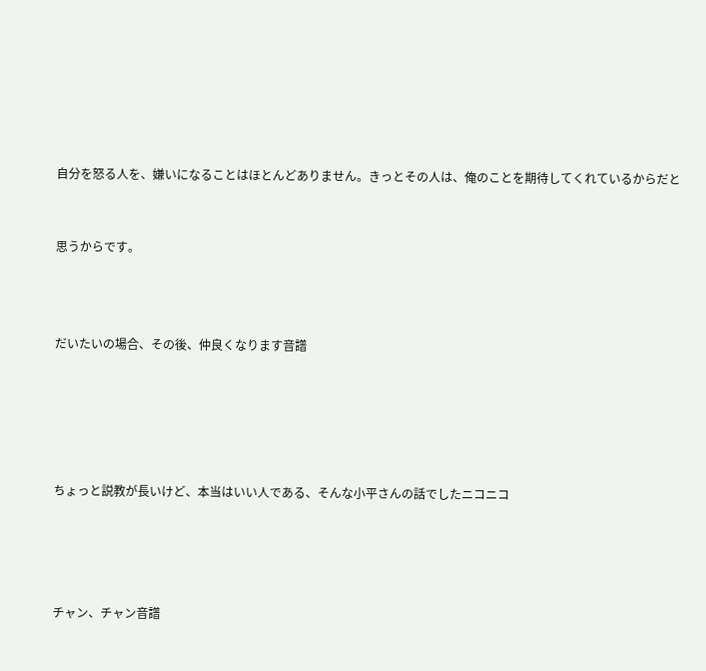自分を怒る人を、嫌いになることはほとんどありません。きっとその人は、俺のことを期待してくれているからだと


思うからです。



だいたいの場合、その後、仲良くなります音譜





ちょっと説教が長いけど、本当はいい人である、そんな小平さんの話でしたニコニコ




チャン、チャン音譜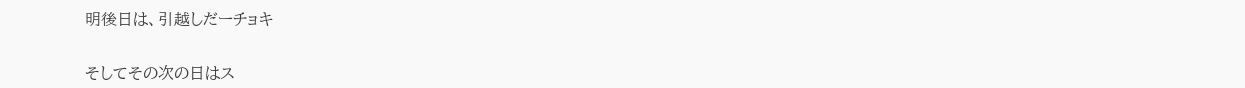明後日は、引越しだーチョキ


そしてその次の日はス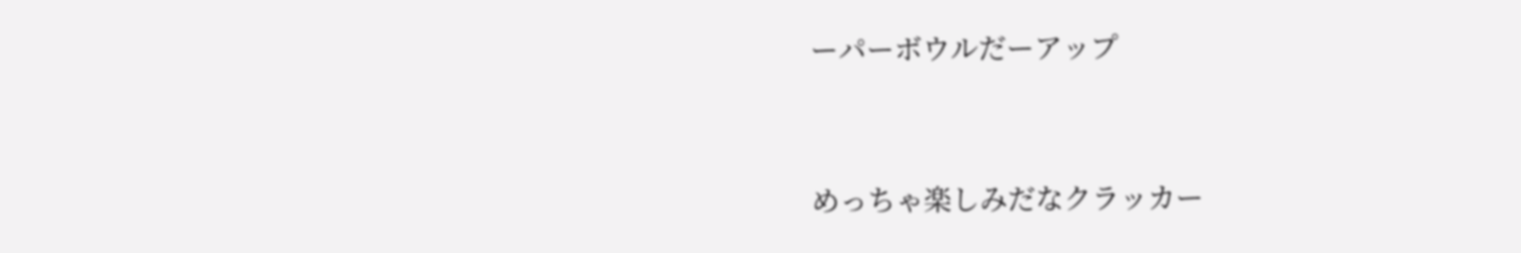ーパーボウルだーアップ


めっちゃ楽しみだなクラッカー